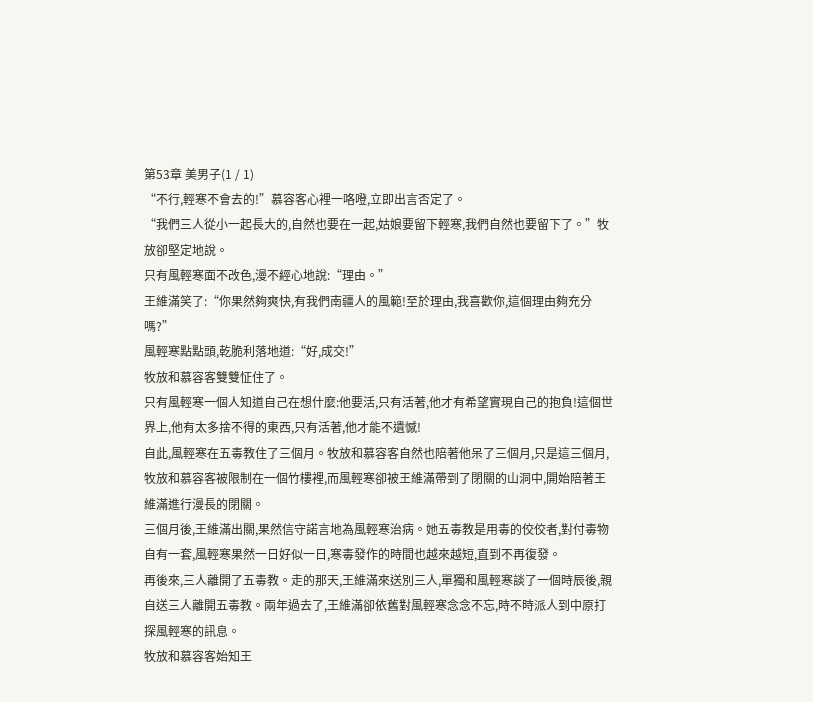第53章 美男子(1 / 1)
“不行,輕寒不會去的!”慕容客心裡一咯噔,立即出言否定了。
“我們三人從小一起長大的,自然也要在一起,姑娘要留下輕寒,我們自然也要留下了。”牧放卻堅定地說。
只有風輕寒面不改色,漫不經心地說:“理由。”
王維滿笑了:“你果然夠爽快,有我們南疆人的風範!至於理由,我喜歡你,這個理由夠充分嗎?”
風輕寒點點頭,乾脆利落地道:“好,成交!”
牧放和慕容客雙雙怔住了。
只有風輕寒一個人知道自己在想什麼:他要活,只有活著,他才有希望實現自己的抱負!這個世界上,他有太多捨不得的東西,只有活著,他才能不遺憾!
自此,風輕寒在五毒教住了三個月。牧放和慕容客自然也陪著他呆了三個月,只是這三個月,牧放和慕容客被限制在一個竹樓裡,而風輕寒卻被王維滿帶到了閉關的山洞中,開始陪著王維滿進行漫長的閉關。
三個月後,王維滿出關,果然信守諾言地為風輕寒治病。她五毒教是用毒的佼佼者,對付毒物自有一套,風輕寒果然一日好似一日,寒毒發作的時間也越來越短,直到不再復發。
再後來,三人離開了五毒教。走的那天,王維滿來送別三人,單獨和風輕寒談了一個時辰後,親自送三人離開五毒教。兩年過去了,王維滿卻依舊對風輕寒念念不忘,時不時派人到中原打探風輕寒的訊息。
牧放和慕容客始知王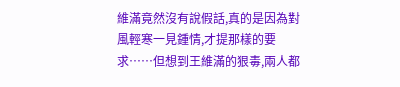維滿竟然沒有說假話,真的是因為對風輕寒一見鍾情,才提那樣的要求……但想到王維滿的狠毒,兩人都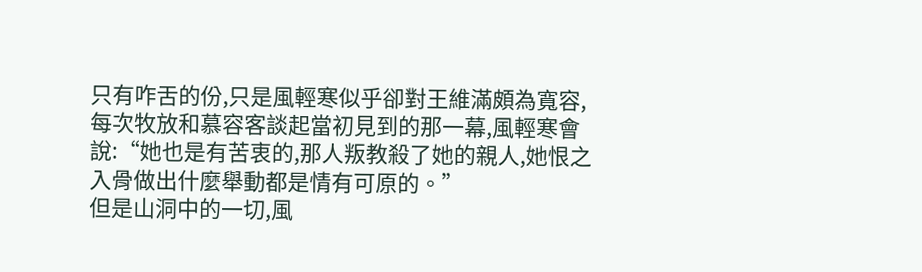只有咋舌的份,只是風輕寒似乎卻對王維滿頗為寬容,每次牧放和慕容客談起當初見到的那一幕,風輕寒會說:“她也是有苦衷的,那人叛教殺了她的親人,她恨之入骨做出什麼舉動都是情有可原的。”
但是山洞中的一切,風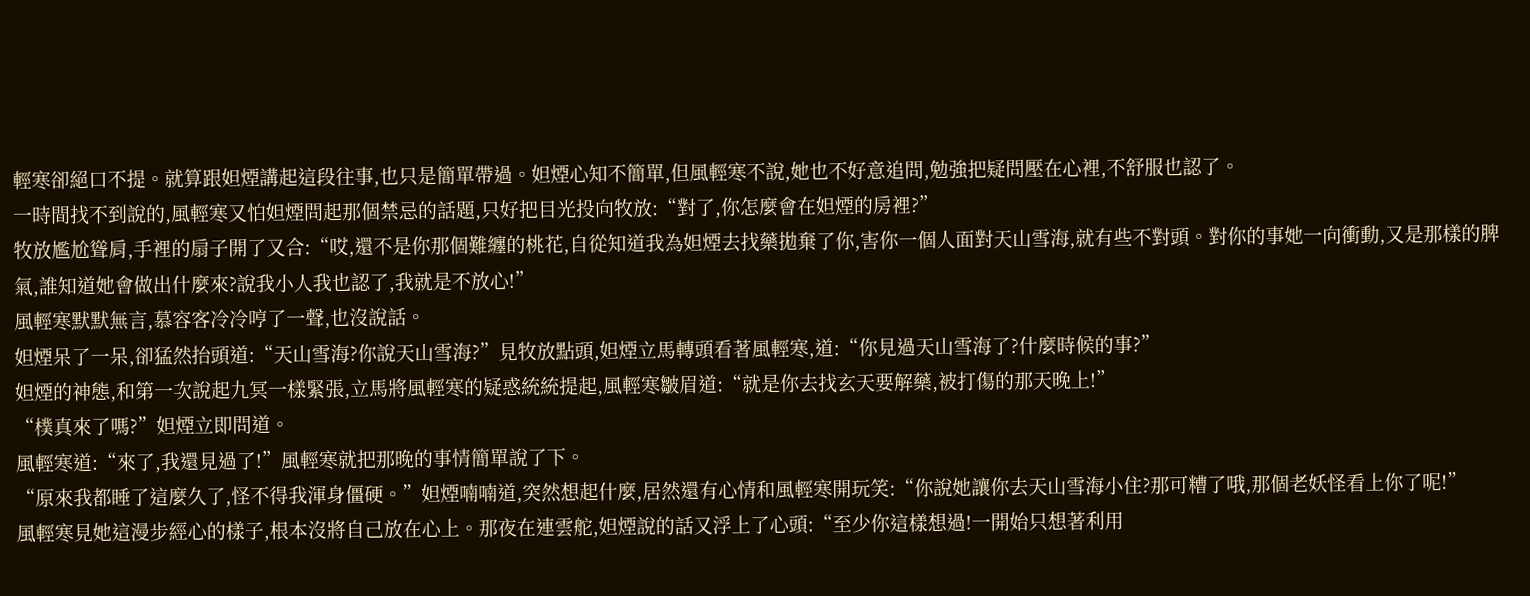輕寒卻絕口不提。就算跟妲煙講起這段往事,也只是簡單帶過。妲煙心知不簡單,但風輕寒不說,她也不好意追問,勉強把疑問壓在心裡,不舒服也認了。
一時間找不到說的,風輕寒又怕妲煙問起那個禁忌的話題,只好把目光投向牧放:“對了,你怎麼會在妲煙的房裡?”
牧放尷尬聳肩,手裡的扇子開了又合:“哎,還不是你那個難纏的桃花,自從知道我為妲煙去找藥拋棄了你,害你一個人面對天山雪海,就有些不對頭。對你的事她一向衝動,又是那樣的脾氣,誰知道她會做出什麼來?說我小人我也認了,我就是不放心!”
風輕寒默默無言,慕容客冷冷哼了一聲,也沒說話。
妲煙呆了一呆,卻猛然抬頭道:“天山雪海?你說天山雪海?”見牧放點頭,妲煙立馬轉頭看著風輕寒,道:“你見過天山雪海了?什麼時候的事?”
妲煙的神態,和第一次說起九冥一樣緊張,立馬將風輕寒的疑惑統統提起,風輕寒皺眉道:“就是你去找玄天要解藥,被打傷的那天晚上!”
“樸真來了嗎?”妲煙立即問道。
風輕寒道:“來了,我還見過了!”風輕寒就把那晚的事情簡單說了下。
“原來我都睡了這麼久了,怪不得我渾身僵硬。”妲煙喃喃道,突然想起什麼,居然還有心情和風輕寒開玩笑:“你說她讓你去天山雪海小住?那可糟了哦,那個老妖怪看上你了呢!”
風輕寒見她這漫步經心的樣子,根本沒將自己放在心上。那夜在連雲舵,妲煙說的話又浮上了心頭:“至少你這樣想過!一開始只想著利用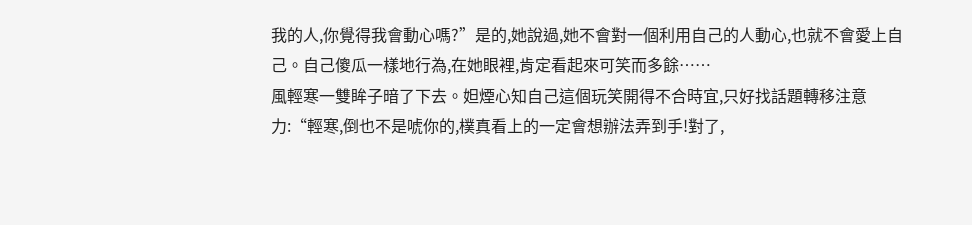我的人,你覺得我會動心嗎?”是的,她說過,她不會對一個利用自己的人動心,也就不會愛上自己。自己傻瓜一樣地行為,在她眼裡,肯定看起來可笑而多餘……
風輕寒一雙眸子暗了下去。妲煙心知自己這個玩笑開得不合時宜,只好找話題轉移注意力:“輕寒,倒也不是唬你的,樸真看上的一定會想辦法弄到手!對了,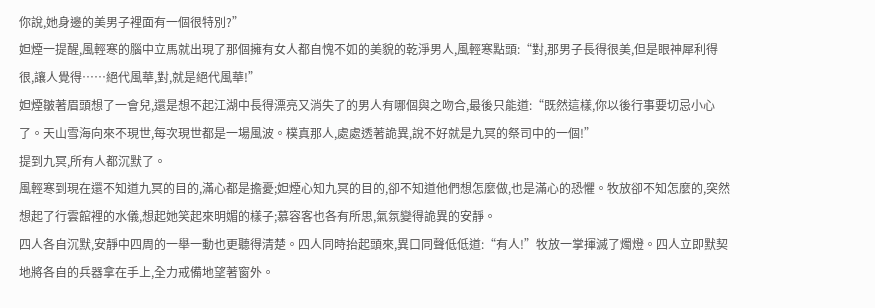你說,她身邊的美男子裡面有一個很特別?”
妲煙一提醒,風輕寒的腦中立馬就出現了那個擁有女人都自愧不如的美貌的乾淨男人,風輕寒點頭:“對,那男子長得很美,但是眼神犀利得很,讓人覺得……絕代風華,對,就是絕代風華!”
妲煙皺著眉頭想了一會兒,還是想不起江湖中長得漂亮又消失了的男人有哪個與之吻合,最後只能道:“既然這樣,你以後行事要切忌小心了。天山雪海向來不現世,每次現世都是一場風波。樸真那人,處處透著詭異,說不好就是九冥的祭司中的一個!”
提到九冥,所有人都沉默了。
風輕寒到現在還不知道九冥的目的,滿心都是擔憂;妲煙心知九冥的目的,卻不知道他們想怎麼做,也是滿心的恐懼。牧放卻不知怎麼的,突然想起了行雲館裡的水儀,想起她笑起來明媚的樣子;慕容客也各有所思,氣氛變得詭異的安靜。
四人各自沉默,安靜中四周的一舉一動也更聽得清楚。四人同時抬起頭來,異口同聲低低道:“有人!”牧放一掌揮滅了燭燈。四人立即默契地將各自的兵器拿在手上,全力戒備地望著窗外。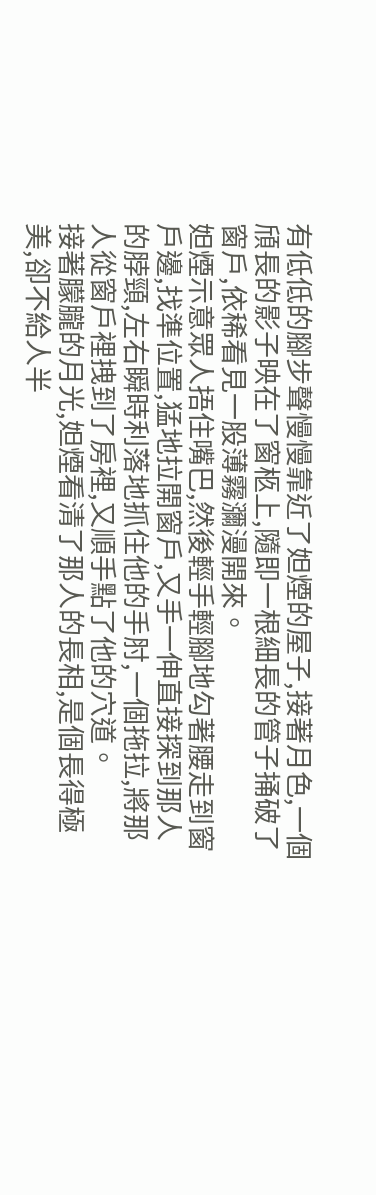有低低的腳步聲慢慢靠近了妲煙的屋子,接著月色,一個頎長的影子映在了窗柩上,隨即一根細長的管子捅破了窗戶,依稀看見一股薄霧瀰漫開來。
妲煙示意眾人捂住嘴巴,然後輕手輕腳地勾著腰走到窗戶邊,找準位置,猛地拉開窗戶,又手一伸直接探到那人的脖頸,左右瞬時利落地抓住他的手肘,一個拖拉,將那人從窗戶裡拽到了房裡,又順手點了他的穴道。
接著朦朧的月光,妲煙看清了那人的長相,是個長得極美,卻不給人半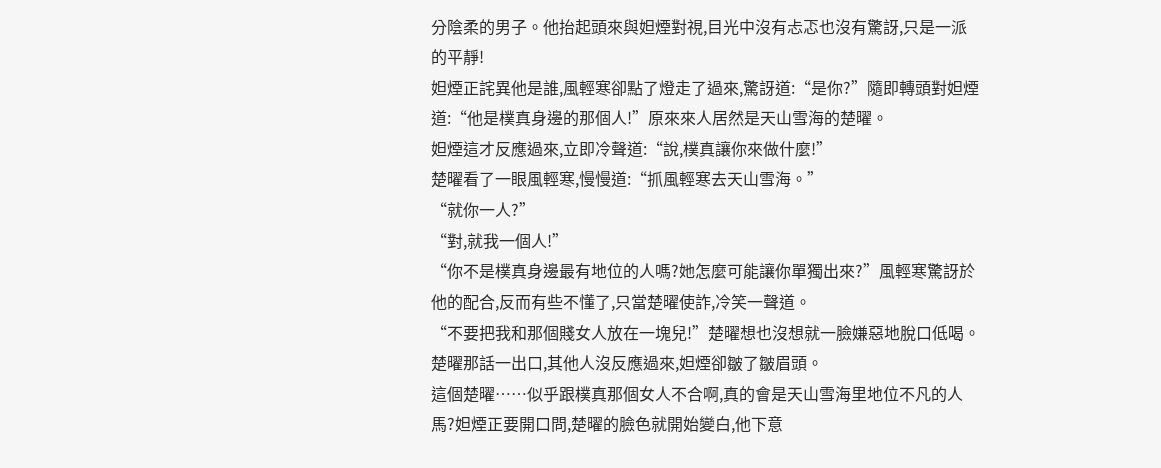分陰柔的男子。他抬起頭來與妲煙對視,目光中沒有忐忑也沒有驚訝,只是一派的平靜!
妲煙正詫異他是誰,風輕寒卻點了燈走了過來,驚訝道:“是你?”隨即轉頭對妲煙道:“他是樸真身邊的那個人!”原來來人居然是天山雪海的楚曜。
妲煙這才反應過來,立即冷聲道:“說,樸真讓你來做什麼!”
楚曜看了一眼風輕寒,慢慢道:“抓風輕寒去天山雪海。”
“就你一人?”
“對,就我一個人!”
“你不是樸真身邊最有地位的人嗎?她怎麼可能讓你單獨出來?”風輕寒驚訝於他的配合,反而有些不懂了,只當楚曜使詐,冷笑一聲道。
“不要把我和那個賤女人放在一塊兒!”楚曜想也沒想就一臉嫌惡地脫口低喝。
楚曜那話一出口,其他人沒反應過來,妲煙卻皺了皺眉頭。
這個楚曜……似乎跟樸真那個女人不合啊,真的會是天山雪海里地位不凡的人馬?妲煙正要開口問,楚曜的臉色就開始變白,他下意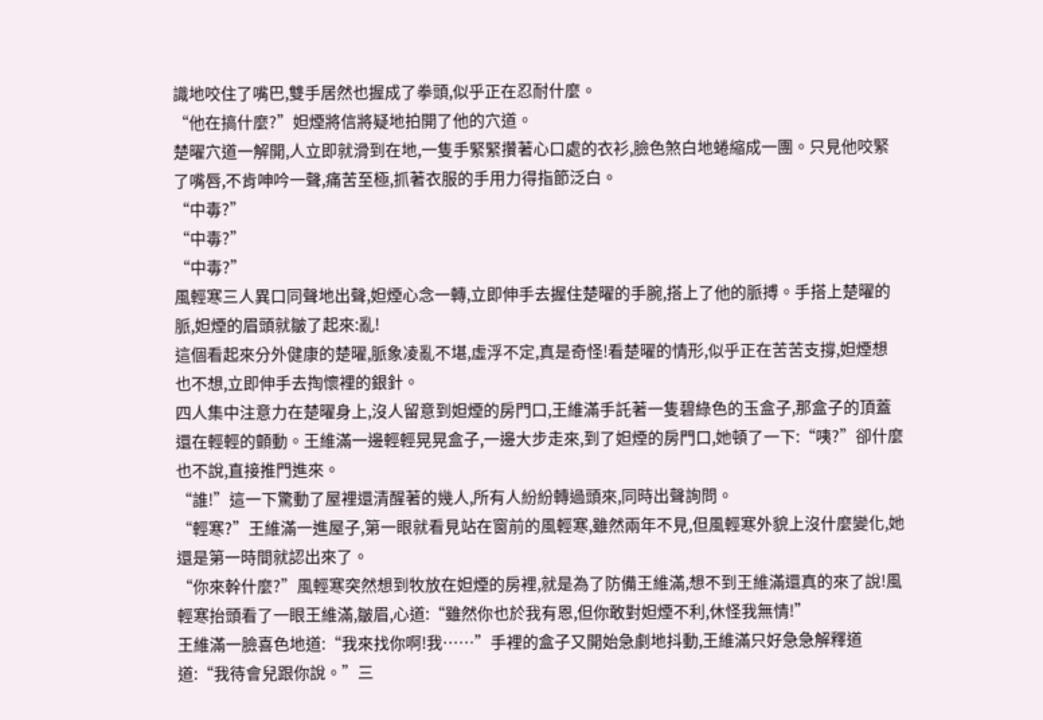識地咬住了嘴巴,雙手居然也握成了拳頭,似乎正在忍耐什麼。
“他在搞什麼?”妲煙將信將疑地拍開了他的穴道。
楚曜穴道一解開,人立即就滑到在地,一隻手緊緊攢著心口處的衣衫,臉色煞白地蜷縮成一團。只見他咬緊了嘴唇,不肯呻吟一聲,痛苦至極,抓著衣服的手用力得指節泛白。
“中毒?”
“中毒?”
“中毒?”
風輕寒三人異口同聲地出聲,妲煙心念一轉,立即伸手去握住楚曜的手腕,搭上了他的脈搏。手搭上楚曜的脈,妲煙的眉頭就皺了起來:亂!
這個看起來分外健康的楚曜,脈象凌亂不堪,虛浮不定,真是奇怪!看楚曜的情形,似乎正在苦苦支撐,妲煙想也不想,立即伸手去掏懷裡的銀針。
四人集中注意力在楚曜身上,沒人留意到妲煙的房門口,王維滿手託著一隻碧綠色的玉盒子,那盒子的頂蓋還在輕輕的顫動。王維滿一邊輕輕晃晃盒子,一邊大步走來,到了妲煙的房門口,她頓了一下:“咦?”卻什麼也不說,直接推門進來。
“誰!”這一下驚動了屋裡還清醒著的幾人,所有人紛紛轉過頭來,同時出聲詢問。
“輕寒?”王維滿一進屋子,第一眼就看見站在窗前的風輕寒,雖然兩年不見,但風輕寒外貌上沒什麼變化,她還是第一時間就認出來了。
“你來幹什麼?”風輕寒突然想到牧放在妲煙的房裡,就是為了防備王維滿,想不到王維滿還真的來了說!風輕寒抬頭看了一眼王維滿,皺眉,心道:“雖然你也於我有恩,但你敢對妲煙不利,休怪我無情!”
王維滿一臉喜色地道:“我來找你啊!我……”手裡的盒子又開始急劇地抖動,王維滿只好急急解釋道道:“我待會兒跟你說。”三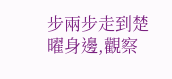步兩步走到楚曜身邊,觀察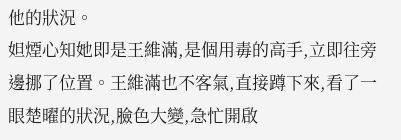他的狀況。
妲煙心知她即是王維滿,是個用毒的高手,立即往旁邊挪了位置。王維滿也不客氣,直接蹲下來,看了一眼楚曜的狀況,臉色大變,急忙開啟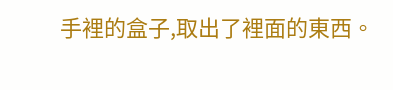手裡的盒子,取出了裡面的東西。